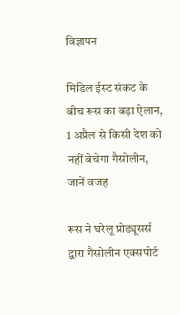विज्ञापन

मिडिल ईस्‍ट संकट के बीच रूस का बड़ा ऐलान, 1 अप्रैल से किसी देश को नहीं बेचेगा गैसोलीन, जानें वजह

रूस ने घरेलू प्रोड्यूसर्स द्वारा गैसोलीन एक्सपोर्ट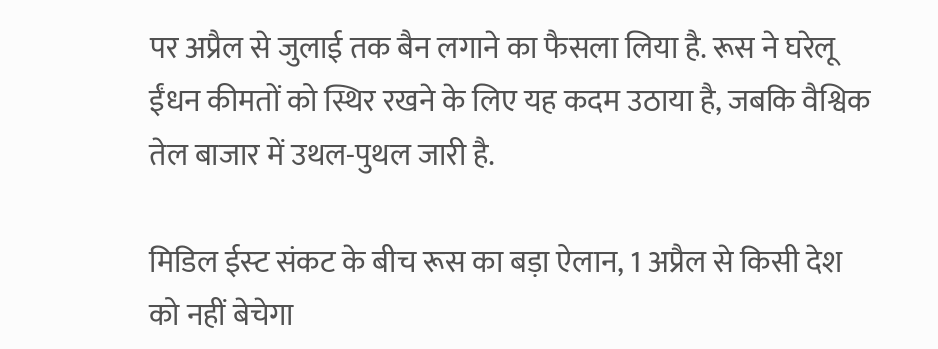पर अप्रैल से जुलाई तक बैन लगाने का फैसला लिया है. रूस ने घरेलू ईंधन कीमतों को स्थिर रखने के लिए यह कदम उठाया है, जबकि वैश्विक तेल बाजार में उथल-पुथल जारी है.

मिडिल ईस्‍ट संकट के बीच रूस का बड़ा ऐलान, 1 अप्रैल से किसी देश को नहीं बेचेगा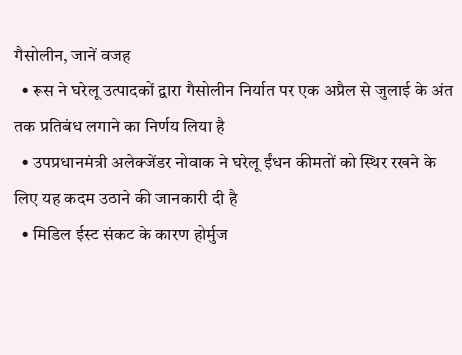गैसोलीन, जानें वजह
  • रूस ने घरेलू उत्पादकों द्वारा गैसोलीन निर्यात पर एक अप्रैल से जुलाई के अंत तक प्रतिबंध लगाने का निर्णय लिया है
  • उपप्रधानमंत्री अलेक्जेंडर नोवाक ने घरेलू ईंधन कीमतों को स्थिर रखने के लिए यह कदम उठाने की जानकारी दी है
  • मिडिल ईस्ट संकट के कारण होर्मुज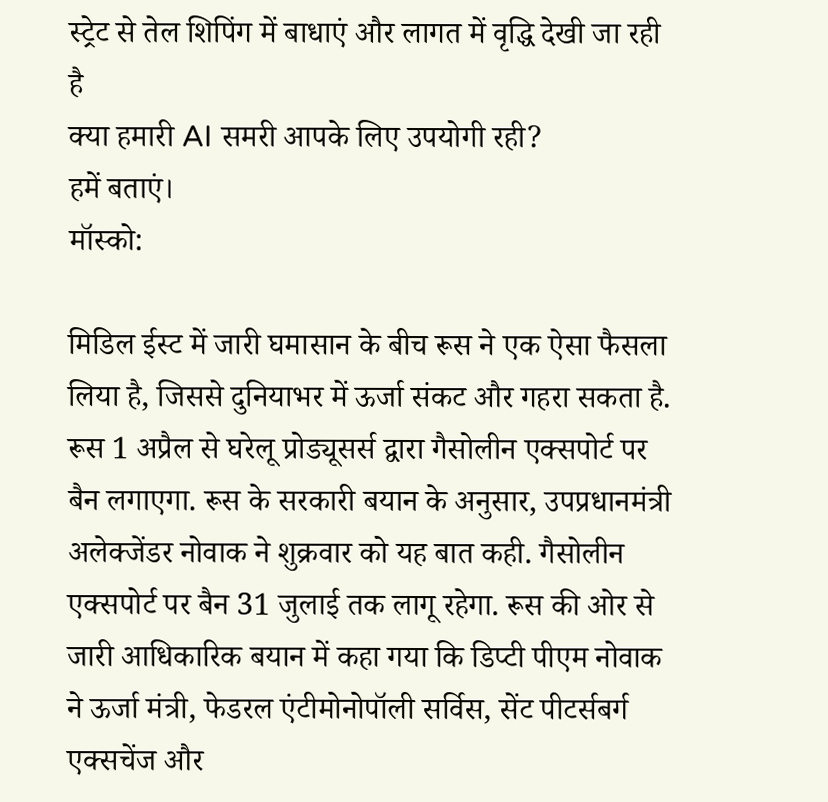स्ट्रेट से तेल शिपिंग में बाधाएं और लागत में वृद्धि देखी जा रही है
क्या हमारी AI समरी आपके लिए उपयोगी रही?
हमें बताएं।
मॉस्को:

मिडिल ईस्‍ट में जारी घमासान के बीच रूस ने एक ऐसा फैसला लिया है, जिससे दुनियाभर में ऊर्जा संकट और गहरा सकता है. रूस 1 अप्रैल से घरेलू प्रोड्यूसर्स द्वारा गैसोलीन एक्सपोर्ट पर बैन लगाएगा. रूस के सरकारी बयान के अनुसार, उपप्रधानमंत्री अलेक्जेंडर नोवाक ने शुक्रवार को यह बात कही. गैसोलीन एक्‍सपोर्ट पर बैन 31 जुलाई तक लागू रहेगा. रूस की ओर से जारी आधिकारिक बयान में कहा गया कि डिप्टी पीएम नोवाक ने ऊर्जा मंत्री, फेडरल एंटीमोनोपॉली सर्विस, सेंट पीटर्सबर्ग एक्सचेंज और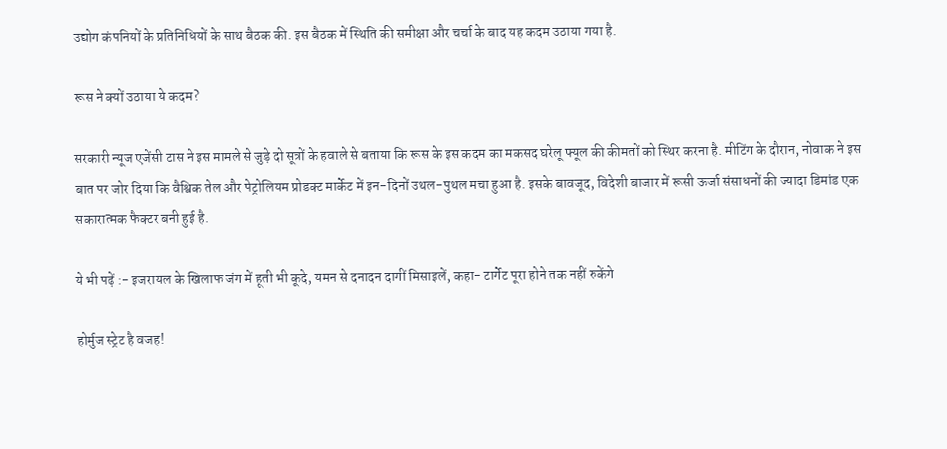उद्योग कंपनियों के प्रतिनिधियों के साथ बैठक की. इस बैठक में स्थिति की समीक्षा और चर्चा के बाद यह कदम उठाया गया है.

रूस ने क्‍यों उठाया ये कदम?

सरकारी न्यूज एजेंसी टास ने इस मामले से जुड़े दो सूत्रों के हवाले से बताया कि रूस के इस कदम का मकसद घरेलू फ्यूल की कीमतों को स्थिर करना है. मीटिंग के दौरान, नोवाक ने इस बात पर जोर दिया कि वैश्विक तेल और पेट्रोलियम प्रोडक्ट मार्केट में इन-दिनों उथल-पुथल मचा हुआ है. इसके बावजूद, विदेशी बाजार में रूसी ऊर्जा संसाधनों की ज्यादा डिमांड एक सकारात्मक फैक्टर बनी हुई है.

ये भी पढ़ें :- इजरायल के खिलाफ जंग में हूती भी कूदे, यमन से दनादन दागीं मिसाइलें, कहा- टार्गेट पूरा होने तक नहीं रुकेंगे

होर्मुज स्ट्रेट है वजह!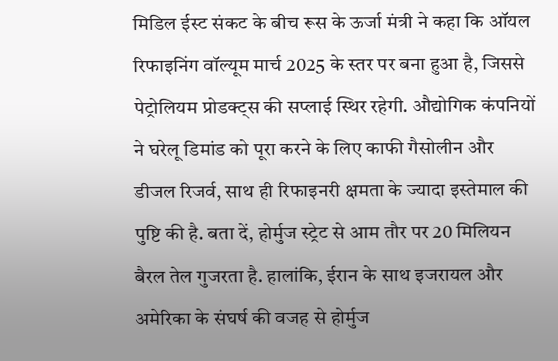मिडिल ईस्‍ट संकट के बीच रूस के ऊर्जा मंत्री ने कहा कि ऑयल रिफाइनिंग वॉल्यूम मार्च 2025 के स्तर पर बना हुआ है, जिससे पेट्रोलियम प्रोडक्ट्स की सप्लाई स्थिर रहेगी. औद्योगिक कंपनियों ने घरेलू डिमांड को पूरा करने के लिए काफी गैसोलीन और डीजल रिजर्व, साथ ही रिफाइनरी क्षमता के ज्यादा इस्तेमाल की पुष्टि की है. बता दें, होर्मुज स्ट्रेट से आम तौर पर 20 मिलियन बैरल तेल गुजरता है. हालांकि, ईरान के साथ इजरायल और अमेरिका के संघर्ष की वजह से होर्मुज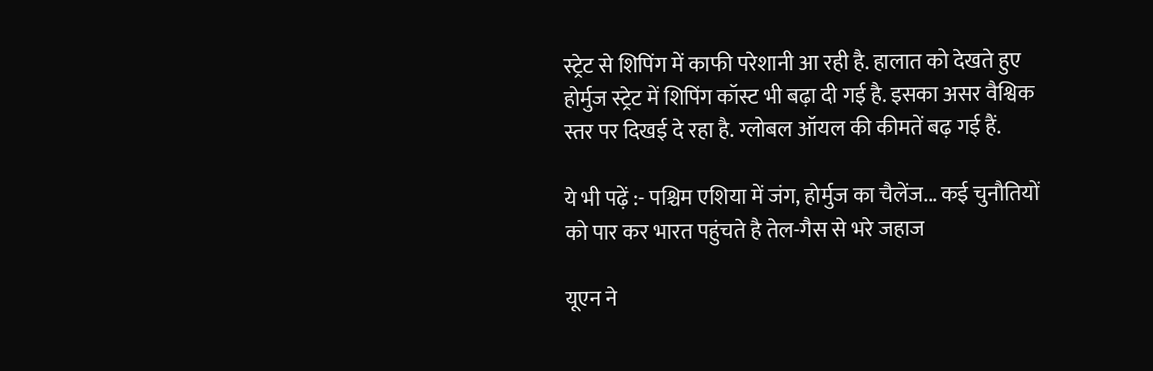स्ट्रेट से शिपिंग में काफी परेशानी आ रही है. हालात को देखते हुए होर्मुज स्ट्रेट में शिपिंग कॉस्ट भी बढ़ा दी गई है. इसका असर वैश्विक स्तर पर दिखई दे रहा है. ग्लोबल ऑयल की कीमतें बढ़ गई हैं.

ये भी पढ़ें :- पश्चिम एशिया में जंग, होर्मुज का चैलेंज... कई चुनौतियों को पार कर भारत पहुंचते है तेल-गैस से भरे जहाज

यूएन ने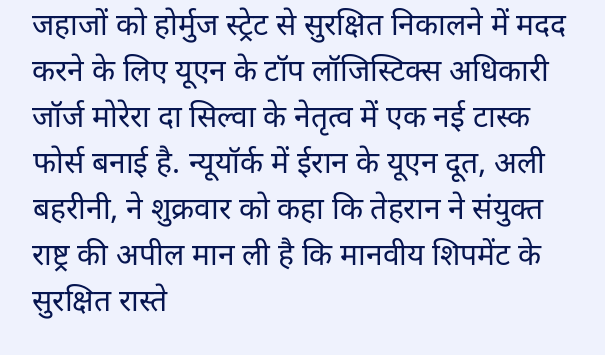जहाजों को होर्मुज स्ट्रेट से सुरक्षित निकालने में मदद करने के लिए यूएन के टॉप लॉजिस्टिक्स अधिकारी जॉर्ज मोरेरा दा सिल्वा के नेतृत्व में एक नई टास्क फोर्स बनाई है. न्यूयॉर्क में ईरान के यूएन दूत, अली बहरीनी, ने शुक्रवार को कहा कि तेहरान ने संयुक्त राष्ट्र की अपील मान ली है कि मानवीय शिपमेंट के सुरक्षित रास्ते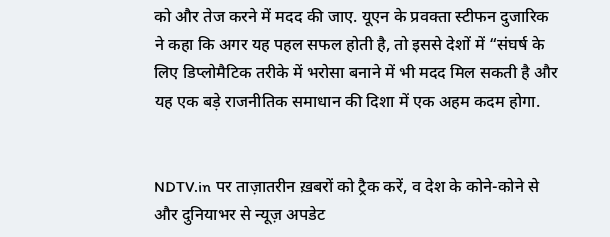को और तेज करने में मदद की जाए. यूएन के प्रवक्ता स्टीफन दुजारिक ने कहा कि अगर यह पहल सफल होती है, तो इससे देशों में “संघर्ष के लिए डिप्लोमैटिक तरीके में भरोसा बनाने में भी मदद मिल सकती है और यह एक बड़े राजनीतिक समाधान की दिशा में एक अहम कदम होगा.


NDTV.in पर ताज़ातरीन ख़बरों को ट्रैक करें, व देश के कोने-कोने से और दुनियाभर से न्यूज़ अपडेट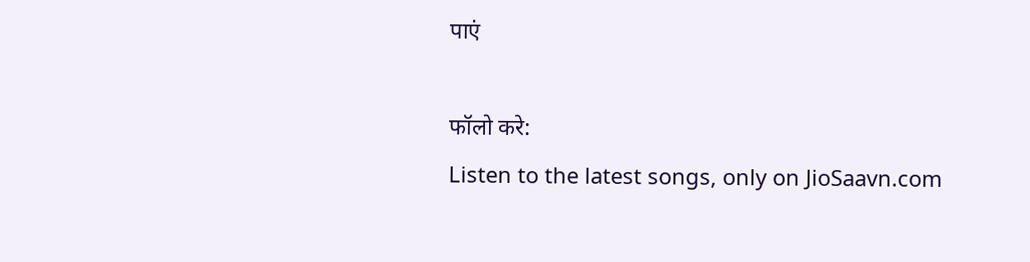पाएं

फॉलो करे:
Listen to the latest songs, only on JioSaavn.com